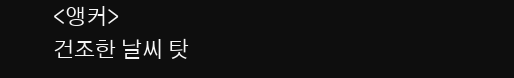<앵커>
건조한 날씨 탓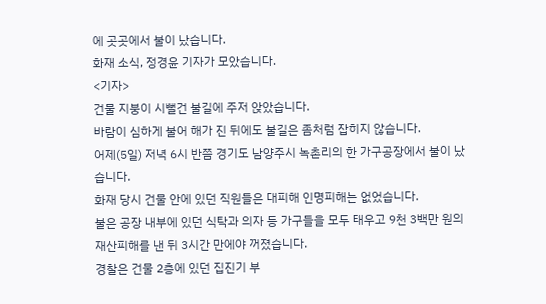에 곳곳에서 불이 났습니다.
화재 소식, 정경윤 기자가 모았습니다.
<기자>
건물 지붕이 시뻘건 불길에 주저 앉았습니다.
바람이 심하게 불어 해가 진 뒤에도 불길은 좀처럼 잡히지 않습니다.
어제(5일) 저녁 6시 반쯤 경기도 남양주시 녹촌리의 한 가구공장에서 불이 났습니다.
화재 당시 건물 안에 있던 직원들은 대피해 인명피해는 없었습니다.
불은 공장 내부에 있던 식탁과 의자 등 가구들을 모두 태우고 9천 3백만 원의 재산피해를 낸 뒤 3시간 만에야 꺼졌습니다.
경찰은 건물 2층에 있던 집진기 부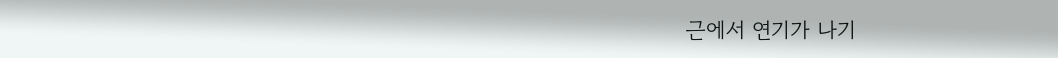근에서 연기가 나기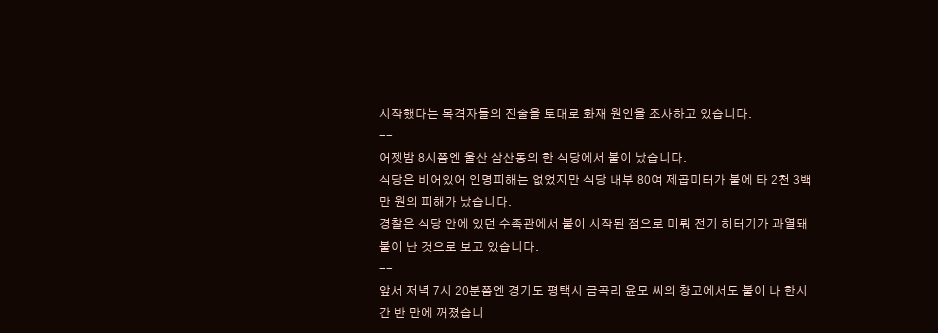시작했다는 목격자들의 진술을 토대로 화재 원인을 조사하고 있습니다.
--
어젯밤 8시쯤엔 울산 삼산동의 한 식당에서 불이 났습니다.
식당은 비어있어 인명피해는 없었지만 식당 내부 80여 제곱미터가 불에 타 2천 3백만 원의 피해가 났습니다.
경찰은 식당 안에 있던 수족관에서 불이 시작된 점으로 미뤄 전기 히터기가 과열돼 불이 난 것으로 보고 있습니다.
--
앞서 저녁 7시 20분쯤엔 경기도 평택시 금곡리 윤모 씨의 창고에서도 불이 나 한시간 반 만에 꺼졌습니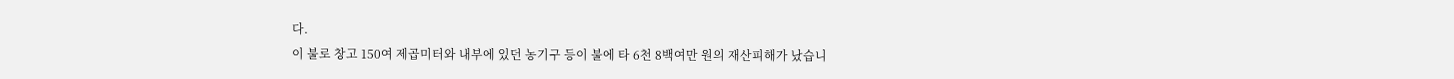다.
이 불로 창고 150여 제곱미터와 내부에 있던 농기구 등이 불에 타 6천 8백여만 원의 재산피해가 났습니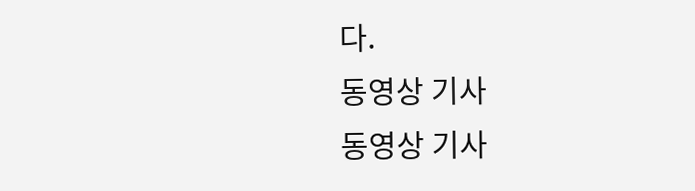다.
동영상 기사
동영상 기사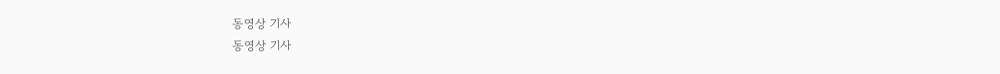동영상 기사
동영상 기사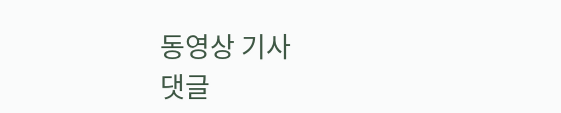동영상 기사
댓글